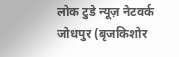लोक टुडे न्यूज़ नेटवर्क
जोधपुर (बृजकिशोर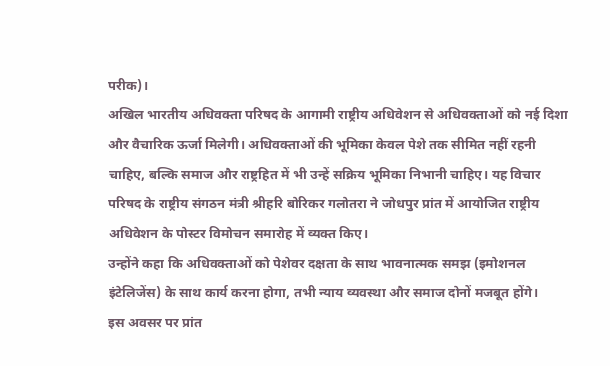परीक)।
अखिल भारतीय अधिवक्ता परिषद के आगामी राष्ट्रीय अधिवेशन से अधिवक्ताओं को नई दिशा और वैचारिक ऊर्जा मिलेगी। अधिवक्ताओं की भूमिका केवल पेशे तक सीमित नहीं रहनी चाहिए, बल्कि समाज और राष्ट्रहित में भी उन्हें सक्रिय भूमिका निभानी चाहिए। यह विचार परिषद के राष्ट्रीय संगठन मंत्री श्रीहरि बोरिकर गलोतरा ने जोधपुर प्रांत में आयोजित राष्ट्रीय अधिवेशन के पोस्टर विमोचन समारोह में व्यक्त किए।
उन्होंने कहा कि अधिवक्ताओं को पेशेवर दक्षता के साथ भावनात्मक समझ (इमोशनल इंटेलिजेंस) के साथ कार्य करना होगा, तभी न्याय व्यवस्था और समाज दोनों मजबूत होंगे।
इस अवसर पर प्रांत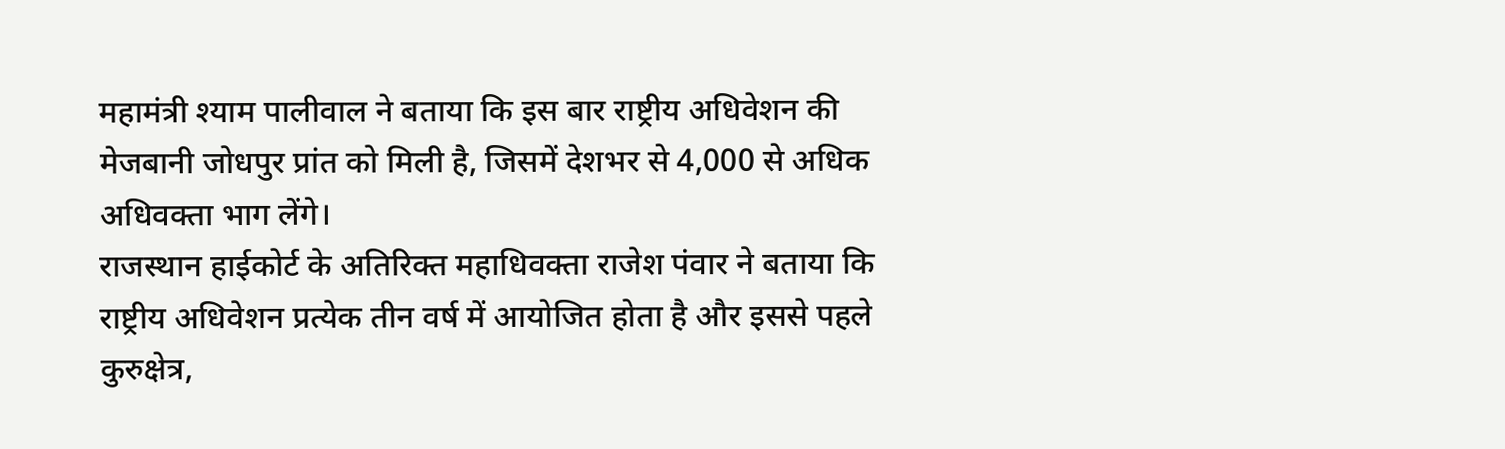महामंत्री श्याम पालीवाल ने बताया कि इस बार राष्ट्रीय अधिवेशन की मेजबानी जोधपुर प्रांत को मिली है, जिसमें देशभर से 4,000 से अधिक अधिवक्ता भाग लेंगे।
राजस्थान हाईकोर्ट के अतिरिक्त महाधिवक्ता राजेश पंवार ने बताया कि राष्ट्रीय अधिवेशन प्रत्येक तीन वर्ष में आयोजित होता है और इससे पहले कुरुक्षेत्र,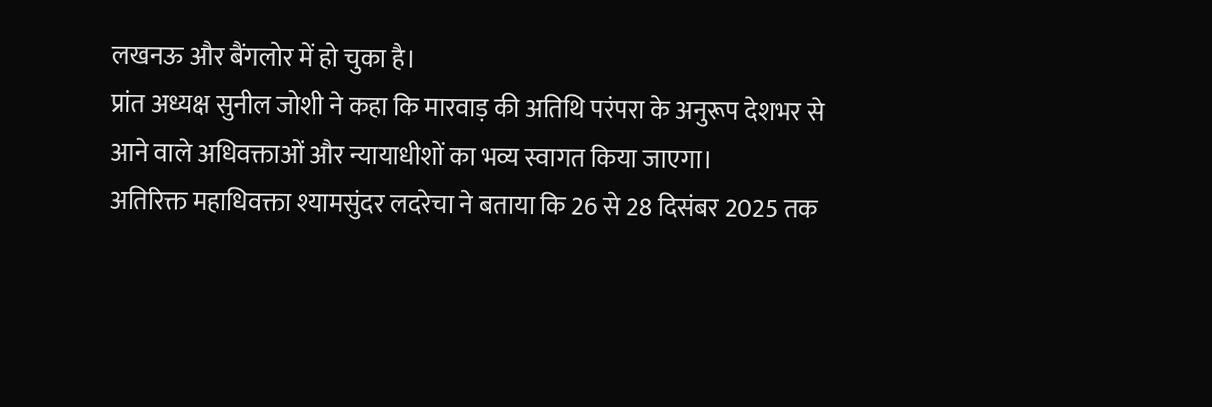लखनऊ और बैंगलोर में हो चुका है।
प्रांत अध्यक्ष सुनील जोशी ने कहा कि मारवाड़ की अतिथि परंपरा के अनुरूप देशभर से आने वाले अधिवक्ताओं और न्यायाधीशों का भव्य स्वागत किया जाएगा।
अतिरिक्त महाधिवक्ता श्यामसुंदर लदरेचा ने बताया कि 26 से 28 दिसंबर 2025 तक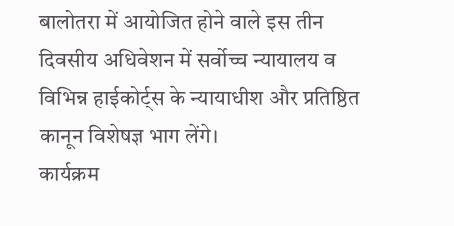बालोतरा में आयोजित होने वाले इस तीन दिवसीय अधिवेशन में सर्वोच्च न्यायालय व विभिन्न हाईकोर्ट्स के न्यायाधीश और प्रतिष्ठित कानून विशेषज्ञ भाग लेंगे।
कार्यक्रम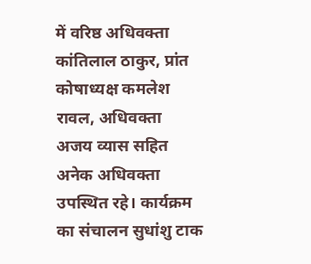में वरिष्ठ अधिवक्ता कांतिलाल ठाकुर, प्रांत कोषाध्यक्ष कमलेश रावल, अधिवक्ता अजय व्यास सहित अनेक अधिवक्ता उपस्थित रहे। कार्यक्रम का संचालन सुधांशु टाक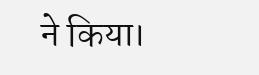ने किया।